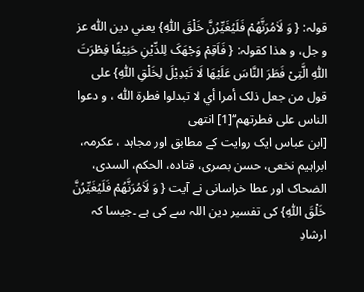قولہ: { وَ لَاٰمُرَنَّھُمْ فَلَیُغَیِّرُنَّ خَلْقَ اللّٰہِ} یعني دین اللّٰه عز و جل، و ھذا کقولہ: { فَاَقِمْ وَجْھَکَ لِلدِّیْنِ حَنِیْفًا فِطْرَتَ اللّٰہِ الَّتِیْ فَطَرَ النَّاسَ عَلَیْھَا لَا تَبْدِیْلَ لِخَلْقِ اللّٰہِ} علی قول من جعل ذلک أمرا أي لا تبدلوا فطرۃ اللّٰه ، و دعوا الناس علی فطرتھم‘‘[1] انتھی
[ابن عباس ایک روایت کے مطابق اور مجاہد ، عکرمہ، ابراہیم نخعی، حسن بصری، قتادہ، الحکم، السدی، الضحاک اور عطا خراسانی نے آیت { وَ لَاٰمُرَنَّھُمْ فَلَیُغَیِّرُنَّ خَلْقَ اللّٰہِ} کی تفسیر دین اللہ سے کی ہے ۔جیسا کہ ارشادِ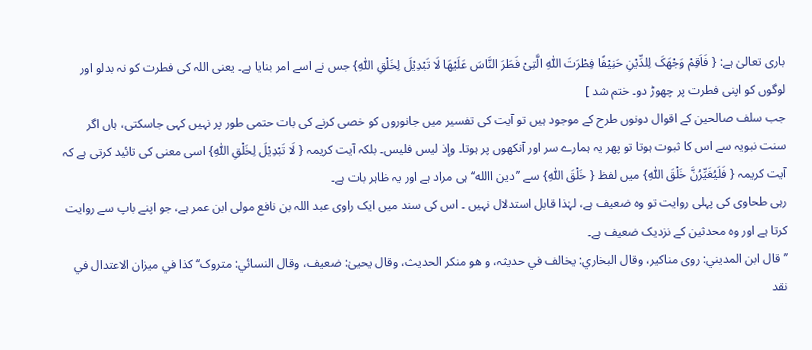باری تعالیٰ ہے: { فَاَقِمْ وَجْھَکَ لِلدِّیْنِ حَنِیْفًا فِطْرَتَ اللّٰہِ الَّتِیْ فَطَرَ النَّاسَ عَلَیْھَا لَا تَبْدِیْلَ لِخَلْقِ اللّٰہِ} جس نے اسے امر بنایا ہے۔ یعنی اللہ کی فطرت کو نہ بدلو اور لوگوں کو اپنی فطرت پر چھوڑ دو۔ ختم شد ]
جب سلف صالحین کے اقوال دونوں طرح کے موجود ہیں تو آیت کی تفسیر میں جانوروں کو خصی کرنے کی بات حتمی طور پر نہیں کہی جاسکتی، ہاں اگر سنت نبویہ سے اس کا ثبوت ہوتا تو پھر یہ ہمارے سر اور آنکھوں پر ہوتا۔ وإذ لیس فلیس۔ بلکہ آیت کریمہ { لَا تَبْدِیْلَ لِخَلْقِ اللّٰہِ} اسی معنی کی تائید کرتی ہے کہ آیت کریمہ { فَلَیُغَیِّرُنَّ خَلْقَ اللّٰہِ} میں لفظ { خَلْقَ اللّٰہِ} سے ’’دین االله‘‘ ہی مراد ہے اور یہ ظاہر بات ہے۔
رہی طحاوی کی پہلی روایت تو وہ ضعیف ہے، لہٰذا قابل استدلال نہیں ۔ اس کی سند میں ایک راوی عبد اللہ بن نافع مولی ابن عمر ہے، جو اپنے باپ سے روایت کرتا ہے اور وہ محدثین کے نزدیک ضعیف ہے۔
’’قال ابن المدیني: روی مناکیر، وقال البخاري: یخالف في حدیثہ، و ھو منکر الحدیث، وقال یحییٰ: ضعیف، وقال النسائي: متروک‘‘ کذا في میزان الاعتدال في نقد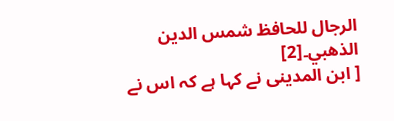الرجال للحافظ شمس الدین الذھبي۔[2]
[ ابن المدینی نے کہا ہے کہ اس نے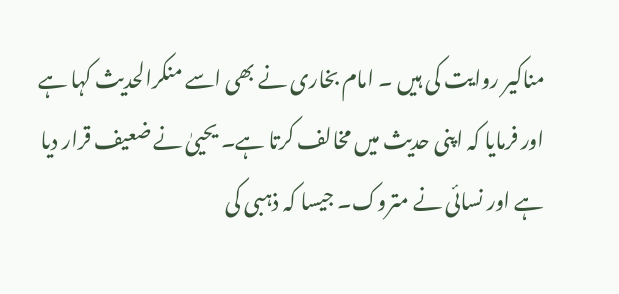مناکیر روایت کی ہیں ۔ امام بخاری نے بھی اسے منکرالحدیث کہا ہے اور فرمایا کہ اپنی حدیث میں مخالف کرتا ہے۔ یحییٰ نے ضعیف قرار دیا ہے اور نسائی نے متروک۔ جیسا کہ ذہبی کی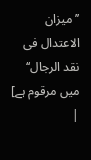’’میزان الاعتدال فی نقد الرجال‘‘ میں مرقوم ہے]
|